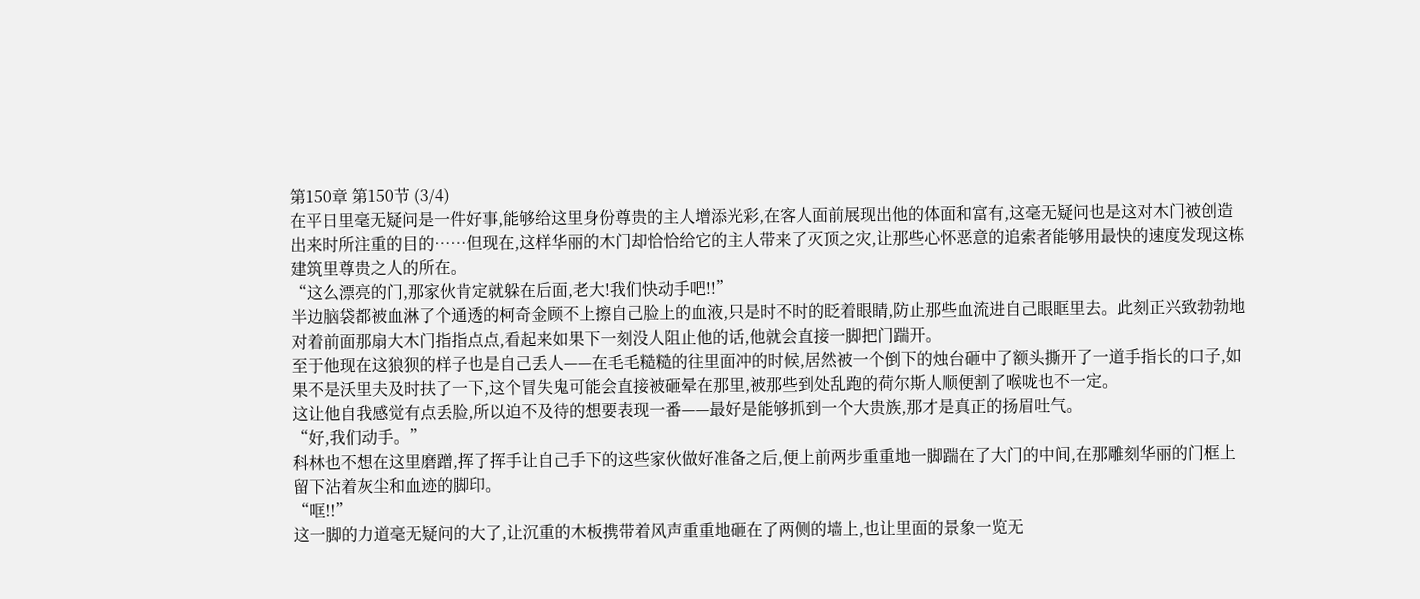第150章 第150节 (3/4)
在平日里毫无疑问是一件好事,能够给这里身份尊贵的主人增添光彩,在客人面前展现出他的体面和富有,这毫无疑问也是这对木门被创造出来时所注重的目的……但现在,这样华丽的木门却恰恰给它的主人带来了灭顶之灾,让那些心怀恶意的追索者能够用最快的速度发现这栋建筑里尊贵之人的所在。
“这么漂亮的门,那家伙肯定就躲在后面,老大!我们快动手吧!!”
半边脑袋都被血淋了个通透的柯奇金顾不上擦自己脸上的血液,只是时不时的眨着眼睛,防止那些血流进自己眼眶里去。此刻正兴致勃勃地对着前面那扇大木门指指点点,看起来如果下一刻没人阻止他的话,他就会直接一脚把门踹开。
至于他现在这狼狈的样子也是自己丢人——在毛毛糙糙的往里面冲的时候,居然被一个倒下的烛台砸中了额头撕开了一道手指长的口子,如果不是沃里夫及时扶了一下,这个冒失鬼可能会直接被砸晕在那里,被那些到处乱跑的荷尔斯人顺便割了喉咙也不一定。
这让他自我感觉有点丢脸,所以迫不及待的想要表现一番——最好是能够抓到一个大贵族,那才是真正的扬眉吐气。
“好,我们动手。”
科林也不想在这里磨蹭,挥了挥手让自己手下的这些家伙做好准备之后,便上前两步重重地一脚踹在了大门的中间,在那雕刻华丽的门框上留下沾着灰尘和血迹的脚印。
“哐!!”
这一脚的力道毫无疑问的大了,让沉重的木板携带着风声重重地砸在了两侧的墙上,也让里面的景象一览无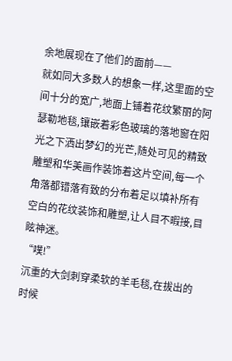余地展现在了他们的面前——
就如同大多数人的想象一样,这里面的空间十分的宽广,地面上铺着花纹繁丽的阿瑟勒地毯,镶嵌着彩色玻璃的落地窗在阳光之下洒出梦幻的光芒,随处可见的精致雕塑和华美画作装饰着这片空间,每一个角落都错落有致的分布着足以填补所有空白的花纹装饰和雕塑,让人目不暇接,目眩神迷。
“噗!”
沉重的大剑刺穿柔软的羊毛毯,在拔出的时候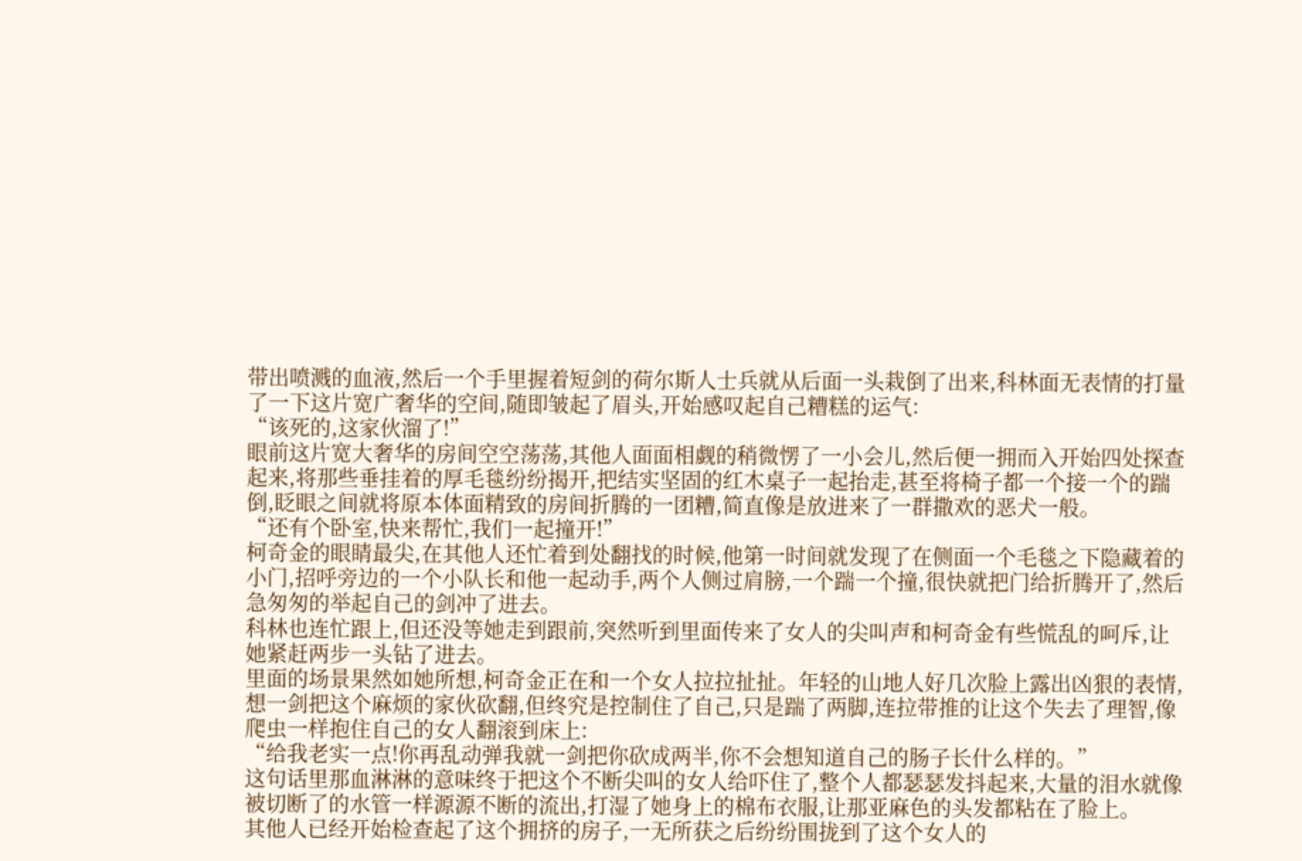带出喷溅的血液,然后一个手里握着短剑的荷尔斯人士兵就从后面一头栽倒了出来,科林面无表情的打量了一下这片宽广奢华的空间,随即皱起了眉头,开始感叹起自己糟糕的运气:
“该死的,这家伙溜了!”
眼前这片宽大奢华的房间空空荡荡,其他人面面相觑的稍微愣了一小会儿,然后便一拥而入开始四处探查起来,将那些垂挂着的厚毛毯纷纷揭开,把结实坚固的红木桌子一起抬走,甚至将椅子都一个接一个的踹倒,眨眼之间就将原本体面精致的房间折腾的一团糟,简直像是放进来了一群撒欢的恶犬一般。
“还有个卧室,快来帮忙,我们一起撞开!”
柯奇金的眼睛最尖,在其他人还忙着到处翻找的时候,他第一时间就发现了在侧面一个毛毯之下隐藏着的小门,招呼旁边的一个小队长和他一起动手,两个人侧过肩膀,一个踹一个撞,很快就把门给折腾开了,然后急匆匆的举起自己的剑冲了进去。
科林也连忙跟上,但还没等她走到跟前,突然听到里面传来了女人的尖叫声和柯奇金有些慌乱的呵斥,让她紧赶两步一头钻了进去。
里面的场景果然如她所想,柯奇金正在和一个女人拉拉扯扯。年轻的山地人好几次脸上露出凶狠的表情,想一剑把这个麻烦的家伙砍翻,但终究是控制住了自己,只是踹了两脚,连拉带推的让这个失去了理智,像爬虫一样抱住自己的女人翻滚到床上:
“给我老实一点!你再乱动弹我就一剑把你砍成两半,你不会想知道自己的肠子长什么样的。”
这句话里那血淋淋的意味终于把这个不断尖叫的女人给吓住了,整个人都瑟瑟发抖起来,大量的泪水就像被切断了的水管一样源源不断的流出,打湿了她身上的棉布衣服,让那亚麻色的头发都粘在了脸上。
其他人已经开始检查起了这个拥挤的房子,一无所获之后纷纷围拢到了这个女人的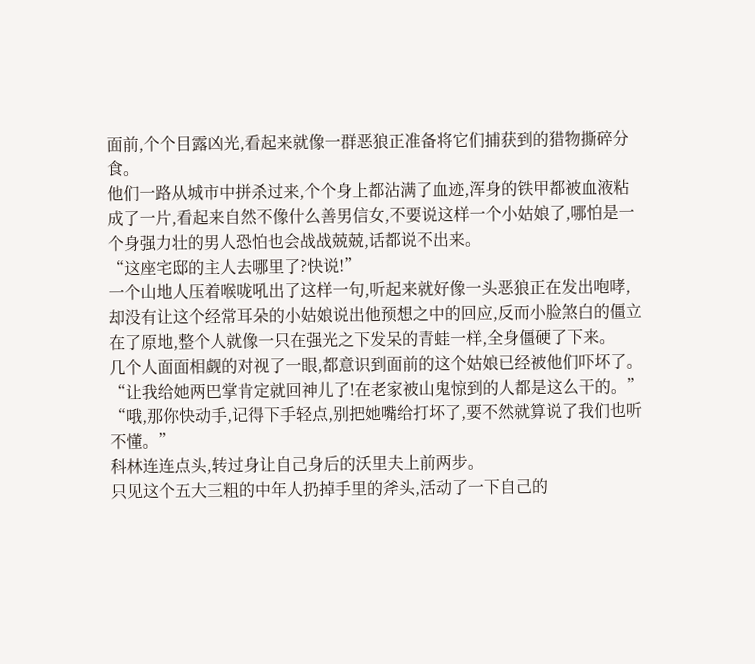面前,个个目露凶光,看起来就像一群恶狼正准备将它们捕获到的猎物撕碎分食。
他们一路从城市中拼杀过来,个个身上都沾满了血迹,浑身的铁甲都被血液粘成了一片,看起来自然不像什么善男信女,不要说这样一个小姑娘了,哪怕是一个身强力壮的男人恐怕也会战战兢兢,话都说不出来。
“这座宅邸的主人去哪里了?快说!”
一个山地人压着喉咙吼出了这样一句,听起来就好像一头恶狼正在发出咆哮,却没有让这个经常耳朵的小姑娘说出他预想之中的回应,反而小脸煞白的僵立在了原地,整个人就像一只在强光之下发呆的青蛙一样,全身僵硬了下来。
几个人面面相觑的对视了一眼,都意识到面前的这个姑娘已经被他们吓坏了。
“让我给她两巴掌肯定就回神儿了!在老家被山鬼惊到的人都是这么干的。”
“哦,那你快动手,记得下手轻点,别把她嘴给打坏了,要不然就算说了我们也听不懂。”
科林连连点头,转过身让自己身后的沃里夫上前两步。
只见这个五大三粗的中年人扔掉手里的斧头,活动了一下自己的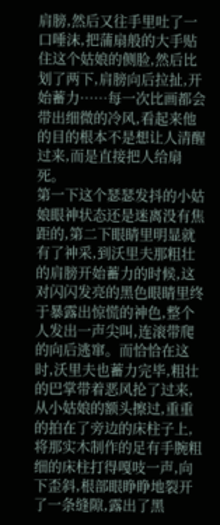肩膀,然后又往手里吐了一口唾沫,把蒲扇般的大手贴住这个姑娘的侧脸,然后比划了两下,肩膀向后拉扯,开始蓄力……每一次比画都会带出细微的冷风,看起来他的目的根本不是想让人清醒过来,而是直接把人给扇死。
第一下这个瑟瑟发抖的小姑娘眼神状态还是迷离没有焦距的,第二下眼睛里明显就有了神采,到沃里夫那粗壮的肩膀开始蓄力的时候,这对闪闪发亮的黑色眼睛里终于暴露出惊慌的神色,整个人发出一声尖叫,连滚带爬的向后逃窜。而恰恰在这时,沃里夫也蓄力完毕,粗壮的巴掌带着恶风抡了过来,从小姑娘的额头擦过,重重的拍在了旁边的床柱子上,将那实木制作的足有手腕粗细的床柱打得嘎吱一声,向下歪斜,根部眼睁睁地裂开了一条缝隙,露出了黑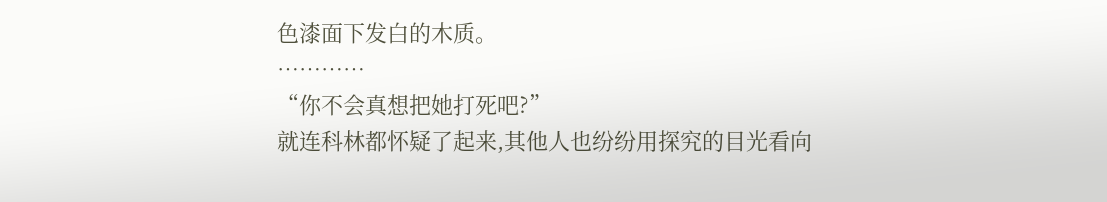色漆面下发白的木质。
…………
“你不会真想把她打死吧?”
就连科林都怀疑了起来,其他人也纷纷用探究的目光看向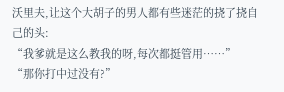沃里夫,让这个大胡子的男人都有些迷茫的挠了挠自己的头:
“我爹就是这么教我的呀,每次都挺管用……”
“那你打中过没有?”